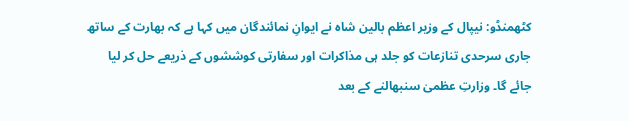کٹھمنڈو: نیپال کے وزیر اعظم بالین شاہ نے ایوانِ نمائندگان میں کہا ہے کہ بھارت کے ساتھ جاری سرحدی تنازعات کو جلد ہی مذاکرات اور سفارتی کوششوں کے ذریعے حل کر لیا جائے گا۔ وزارتِ عظمیٰ سنبھالنے کے بعد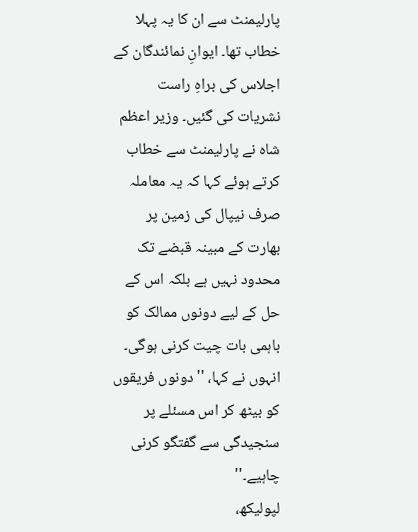پارلیمنٹ سے ان کا یہ پہلا خطاب تھا۔ ایوانِ نمائندگان کے اجلاس کی براہِ راست نشریات کی گئیں۔ وزیر اعظم شاہ نے پارلیمنٹ سے خطاب کرتے ہوئے کہا کہ یہ معاملہ صرف نیپال کی زمین پر بھارت کے مبینہ قبضے تک محدود نہیں ہے بلکہ اس کے حل کے لیے دونوں ممالک کو باہمی بات چیت کرنی ہوگی۔ انہوں نے کہا، ''دونوں فریقوں کو بیٹھ کر اس مسئلے پر سنجیدگی سے گفتگو کرنی چاہیے۔''
لپولیکھ،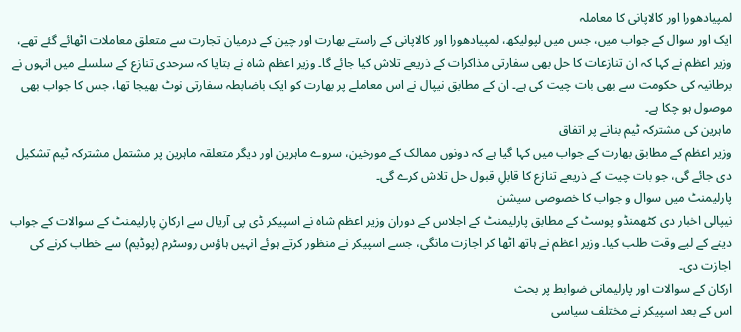لمپیادھورا اور کالاپانی کا معاملہ
ایک اور سوال کے جواب میں، جس میں لپولیکھ، لمپیادھورا اور کالاپانی کے راستے بھارت اور چین کے درمیان تجارت سے متعلق معاملات اٹھائے گئے تھے، وزیر اعظم نے کہا کہ ان تنازعات کا حل بھی سفارتی مذاکرات کے ذریعے تلاش کیا جائے گا۔ وزیر اعظم شاہ نے بتایا کہ سرحدی تنازع کے سلسلے میں انہوں نے برطانیہ کی حکومت سے بھی بات چیت کی ہے۔ ان کے مطابق نیپال نے اس معاملے پر بھارت کو ایک باضابطہ سفارتی نوٹ بھیجا تھا، جس کا جواب بھی موصول ہو چکا ہے۔
ماہرین کی مشترکہ ٹیم بنانے پر اتفاق
وزیر اعظم کے مطابق بھارت کے جواب میں کہا گیا ہے کہ دونوں ممالک کے مورخین، سروے ماہرین اور دیگر متعلقہ ماہرین پر مشتمل مشترکہ ٹیم تشکیل دی جائے گی، جو بات چیت کے ذریعے تنازع کا قابلِ قبول حل تلاش کرے گی۔
پارلیمنٹ میں سوال و جواب کا خصوصی سیشن
نیپالی اخبار دی کٹھمنڈو پوسٹ کے مطابق پارلیمنٹ کے اجلاس کے دوران وزیر اعظم شاہ نے اسپیکر ڈی پی آریال سے ارکانِ پارلیمنٹ کے سوالات کے جواب دینے کے لیے وقت طلب کیا۔ وزیر اعظم نے ہاتھ اٹھا کر اجازت مانگی، جسے اسپیکر نے منظور کرتے ہوئے انہیں ہاؤس روسٹرم (پوڈیم) سے خطاب کرنے کی اجازت دی۔
ارکان کے سوالات اور پارلیمانی ضوابط پر بحث
اس کے بعد اسپیکر نے مختلف سیاسی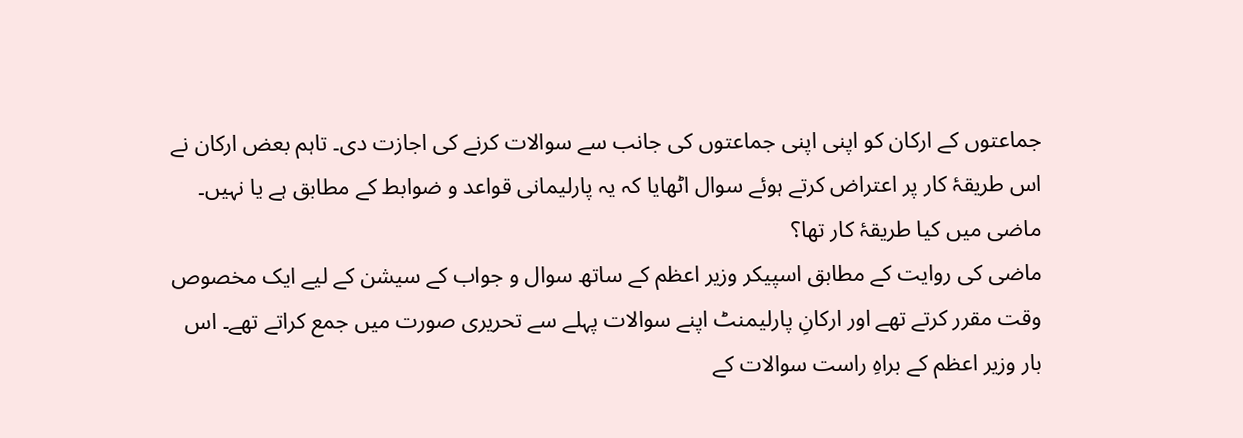جماعتوں کے ارکان کو اپنی اپنی جماعتوں کی جانب سے سوالات کرنے کی اجازت دی۔ تاہم بعض ارکان نے اس طریقۂ کار پر اعتراض کرتے ہوئے سوال اٹھایا کہ یہ پارلیمانی قواعد و ضوابط کے مطابق ہے یا نہیں۔
ماضی میں کیا طریقۂ کار تھا؟
ماضی کی روایت کے مطابق اسپیکر وزیر اعظم کے ساتھ سوال و جواب کے سیشن کے لیے ایک مخصوص وقت مقرر کرتے تھے اور ارکانِ پارلیمنٹ اپنے سوالات پہلے سے تحریری صورت میں جمع کراتے تھے۔ اس بار وزیر اعظم کے براہِ راست سوالات کے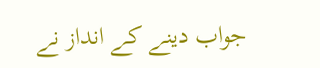جواب دینے کے انداز نے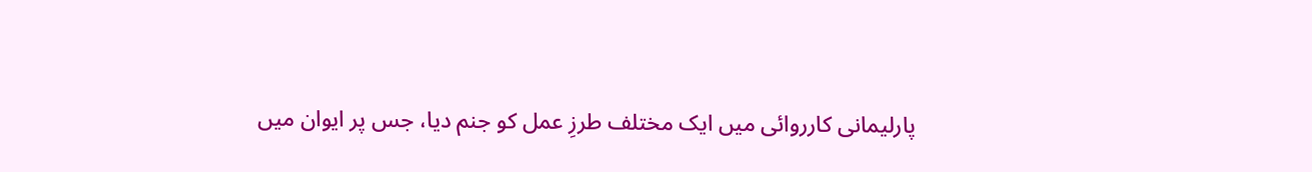پارلیمانی کارروائی میں ایک مختلف طرزِ عمل کو جنم دیا، جس پر ایوان میں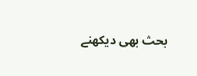بحث بھی دیکھنے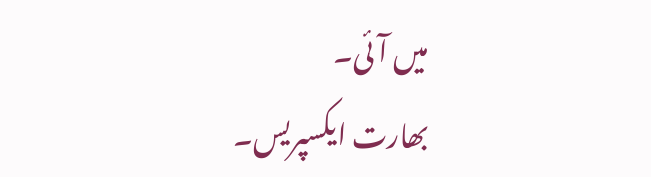میں آئی۔
بھارت ایکسپریس۔